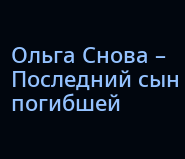Ольга Снова – Последний сын погибшей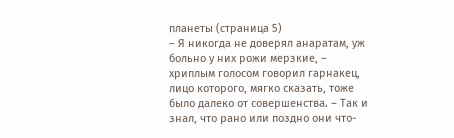планеты (страница 5)
– Я никогда не доверял анаратам, уж больно у них рожи мерзкие, – хриплым голосом говорил гарнакец, лицо которого, мягко сказать, тоже было далеко от совершенства. – Так и знал, что рано или поздно они что-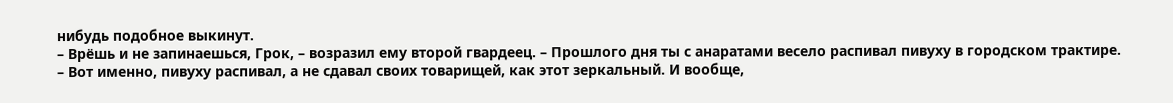нибудь подобное выкинут.
– Врёшь и не запинаешься, Грок, – возразил ему второй гвардеец. – Прошлого дня ты с анаратами весело распивал пивуху в городском трактире.
– Вот именно, пивуху распивал, а не сдавал своих товарищей, как этот зеркальный. И вообще,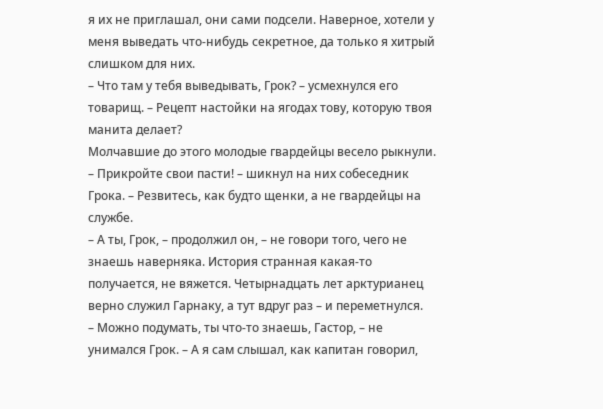я их не приглашал, они сами подсели. Наверное, хотели у меня выведать что-нибудь секретное, да только я хитрый слишком для них.
– Что там у тебя выведывать, Грок? – усмехнулся его товарищ. – Рецепт настойки на ягодах тову, которую твоя манита делает?
Молчавшие до этого молодые гвардейцы весело рыкнули.
– Прикройте свои пасти! – шикнул на них собеседник Грока. – Резвитесь, как будто щенки, а не гвардейцы на службе.
– А ты, Грок, – продолжил он, – не говори того, чего не знаешь наверняка. История странная какая-то получается, не вяжется. Четырнадцать лет арктурианец верно служил Гарнаку, а тут вдруг раз – и переметнулся.
– Можно подумать, ты что-то знаешь, Гастор, – не унимался Грок. – А я сам слышал, как капитан говорил,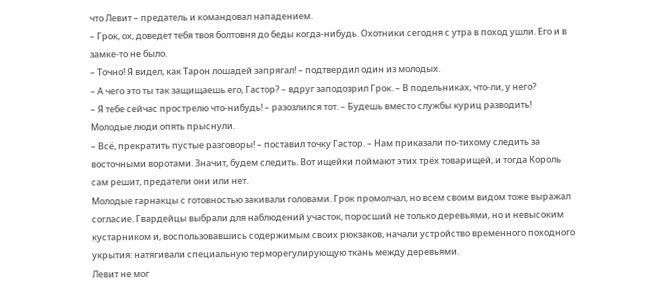что Левит – предатель и командовал нападением.
– Грок, ох, доведет тебя твоя болтовня до беды когда-нибудь. Охотники сегодня с утра в поход ушли. Его и в замке-то не было.
– Точно! Я видел, как Тарон лошадей запрягал! – подтвердил один из молодых.
– А чего это ты так защищаешь его, Гастор? – вдруг заподозрил Грок. – В подельниках, что-ли, у него?
– Я тебе сейчас прострелю что-нибудь! – разозлился тот. – Будешь вместо службы куриц разводить!
Молодые люди опять прыснули.
– Всё, прекратить пустые разговоры! – поставил точку Гастор. – Нам приказали по-тихому следить за восточными воротами. Значит, будем следить. Вот ищейки поймают этих трёх товарищей, и тогда Король сам решит, предатели они или нет.
Молодые гарнакцы с готовностью закивали головами. Грок промолчал, но всем своим видом тоже выражал согласие. Гвардейцы выбрали для наблюдений участок, поросший не только деревьями, но и невысоким кустарником и, воспользовавшись содержимым своих рюкзаков, начали устройство временного походного укрытия: натягивали специальную терморегулирующую ткань между деревьями.
Левит не мог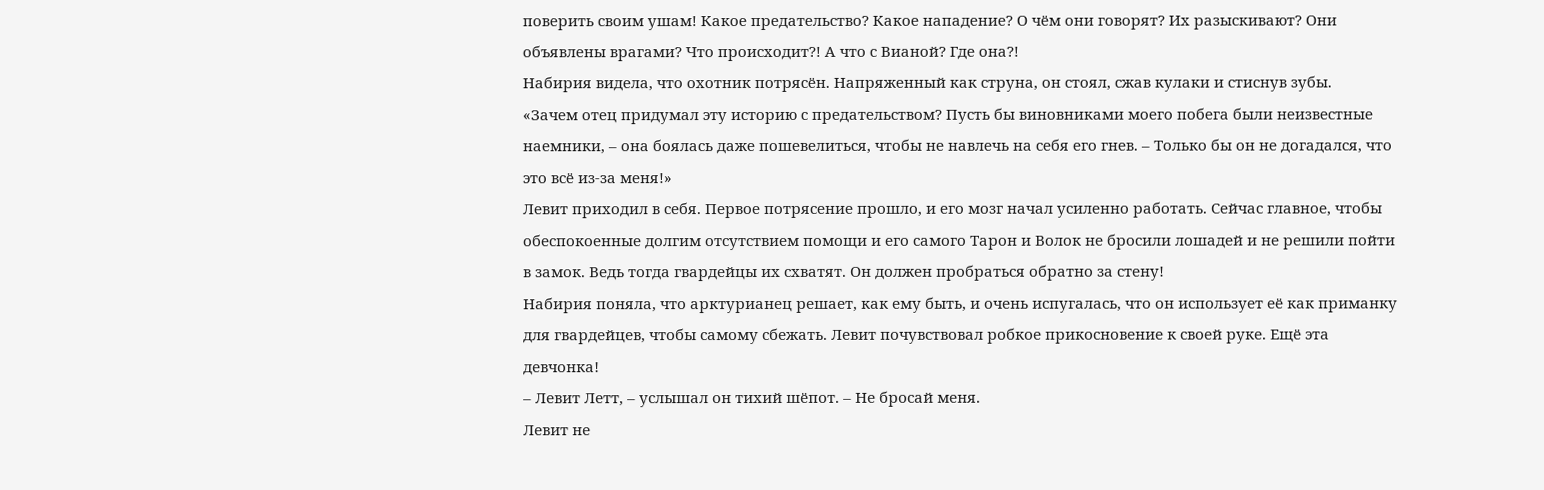поверить своим ушам! Какое предательство? Какое нападение? О чём они говорят? Их разыскивают? Они объявлены врагами? Что происходит?! А что с Вианой? Где она?!
Набирия видела, что охотник потрясён. Напряженный как струна, он стоял, сжав кулаки и стиснув зубы.
«Зачем отец придумал эту историю с предательством? Пусть бы виновниками моего побега были неизвестные наемники, – она боялась даже пошевелиться, чтобы не навлечь на себя его гнев. – Только бы он не догадался, что это всё из-за меня!»
Левит приходил в себя. Первое потрясение прошло, и его мозг начал усиленно работать. Сейчас главное, чтобы обеспокоенные долгим отсутствием помощи и его самого Тарон и Волок не бросили лошадей и не решили пойти в замок. Ведь тогда гвардейцы их схватят. Он должен пробраться обратно за стену!
Набирия поняла, что арктурианец решает, как ему быть, и очень испугалась, что он использует её как приманку для гвардейцев, чтобы самому сбежать. Левит почувствовал робкое прикосновение к своей руке. Ещё эта девчонка!
– Левит Летт, – услышал он тихий шёпот. – Не бросай меня.
Левит не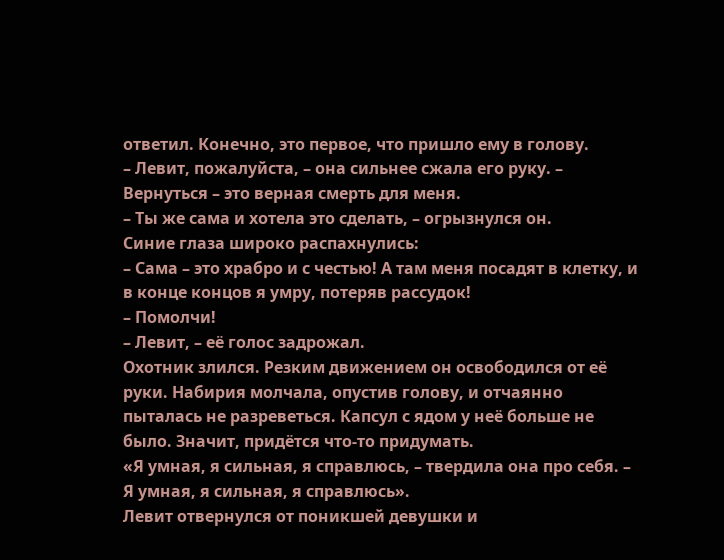ответил. Конечно, это первое, что пришло ему в голову.
– Левит, пожалуйста, – она сильнее сжала его руку. – Вернуться – это верная смерть для меня.
– Ты же сама и хотела это сделать, – огрызнулся он.
Синие глаза широко распахнулись:
– Сама – это храбро и с честью! А там меня посадят в клетку, и в конце концов я умру, потеряв рассудок!
– Помолчи!
– Левит, – её голос задрожал.
Охотник злился. Резким движением он освободился от её руки. Набирия молчала, опустив голову, и отчаянно пыталась не разреветься. Капсул с ядом у неё больше не было. Значит, придётся что-то придумать.
«Я умная, я сильная, я справлюсь, – твердила она про себя. – Я умная, я сильная, я справлюсь».
Левит отвернулся от поникшей девушки и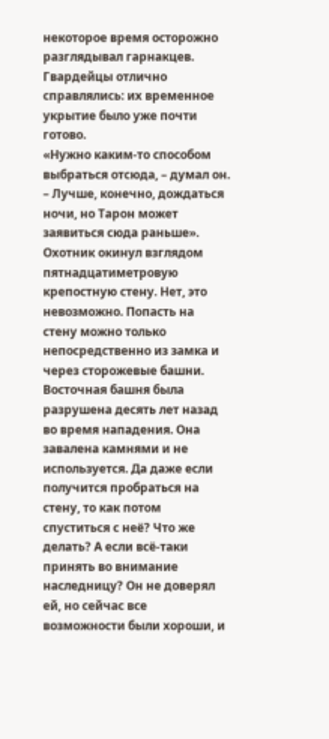некоторое время осторожно разглядывал гарнакцев. Гвардейцы отлично справлялись: их временное укрытие было уже почти готово.
«Нужно каким-то способом выбраться отсюда, – думал он. – Лучше, конечно, дождаться ночи, но Тарон может заявиться сюда раньше».
Охотник окинул взглядом пятнадцатиметровую крепостную стену. Нет, это невозможно. Попасть на стену можно только непосредственно из замка и через сторожевые башни. Восточная башня была разрушена десять лет назад во время нападения. Она завалена камнями и не используется. Да даже если получится пробраться на стену, то как потом спуститься с неё? Что же делать? А если всё-таки принять во внимание наследницу? Он не доверял ей, но сейчас все возможности были хороши, и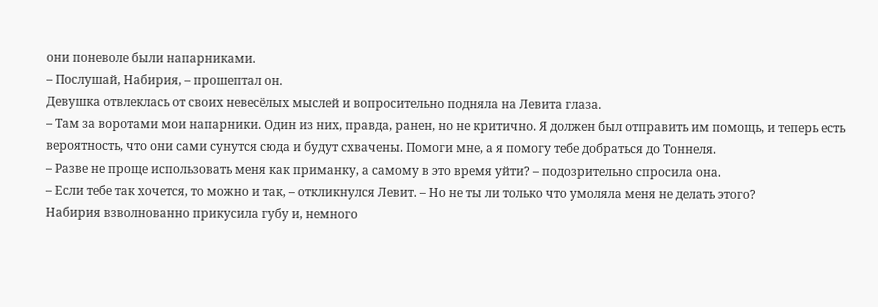они поневоле были напарниками.
– Послушай, Набирия, – прошептал он.
Девушка отвлеклась от своих невесёлых мыслей и вопросительно подняла на Левита глаза.
– Там за воротами мои напарники. Один из них, правда, ранен, но не критично. Я должен был отправить им помощь, и теперь есть вероятность, что они сами сунутся сюда и будут схвачены. Помоги мне, а я помогу тебе добраться до Тоннеля.
– Разве не проще использовать меня как приманку, а самому в это время уйти? – подозрительно спросила она.
– Если тебе так хочется, то можно и так, – откликнулся Левит. – Но не ты ли только что умоляла меня не делать этого?
Набирия взволнованно прикусила губу и, немного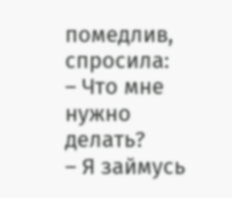помедлив, спросила:
– Что мне нужно делать?
– Я займусь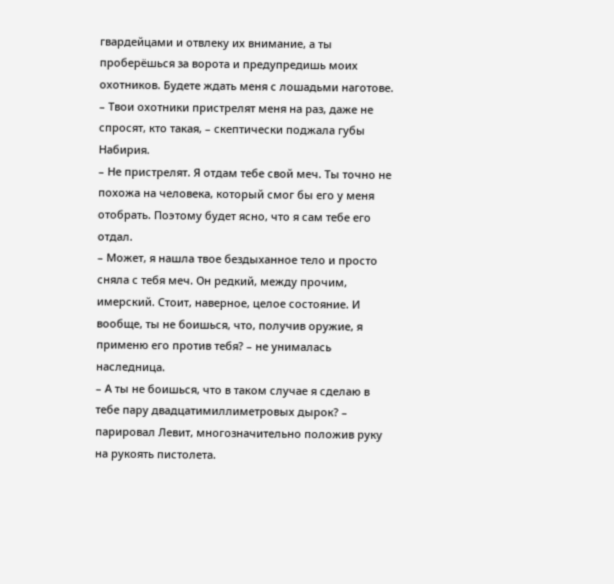гвардейцами и отвлеку их внимание, а ты проберёшься за ворота и предупредишь моих охотников. Будете ждать меня с лошадьми наготове.
– Твои охотники пристрелят меня на раз, даже не спросят, кто такая, – скептически поджала губы Набирия.
– Не пристрелят. Я отдам тебе свой меч. Ты точно не похожа на человека, который смог бы его у меня отобрать. Поэтому будет ясно, что я сам тебе его отдал.
– Может, я нашла твое бездыханное тело и просто сняла с тебя меч. Он редкий, между прочим, имерский. Стоит, наверное, целое состояние. И вообще, ты не боишься, что, получив оружие, я применю его против тебя? – не унималась наследница.
– А ты не боишься, что в таком случае я сделаю в тебе пару двадцатимиллиметровых дырок? – парировал Левит, многозначительно положив руку на рукоять пистолета.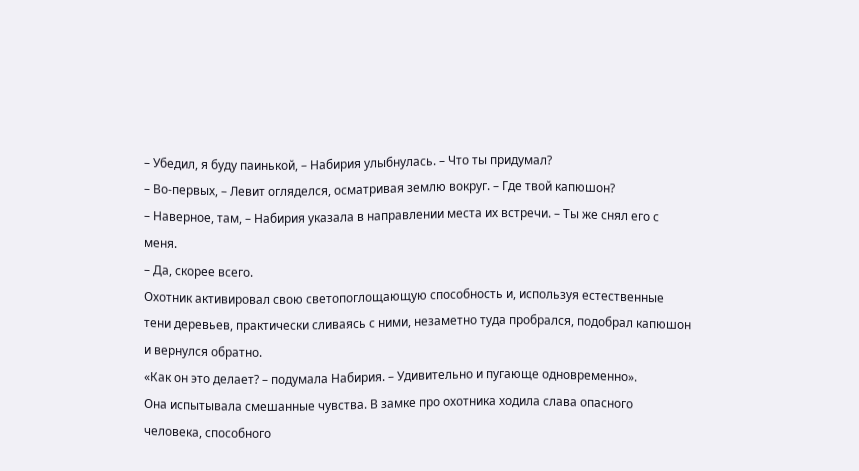– Убедил, я буду паинькой, – Набирия улыбнулась. – Что ты придумал?
– Во-первых, – Левит огляделся, осматривая землю вокруг. – Где твой капюшон?
– Наверное, там, – Набирия указала в направлении места их встречи. – Ты же снял его с меня.
– Да, скорее всего.
Охотник активировал свою светопоглощающую способность и, используя естественные тени деревьев, практически сливаясь с ними, незаметно туда пробрался, подобрал капюшон и вернулся обратно.
«Как он это делает? – подумала Набирия. – Удивительно и пугающе одновременно».
Она испытывала смешанные чувства. В замке про охотника ходила слава опасного человека, способного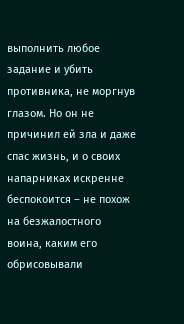выполнить любое задание и убить противника, не моргнув глазом. Но он не причинил ей зла и даже спас жизнь, и о своих напарниках искренне беспокоится – не похож на безжалостного воина, каким его обрисовывали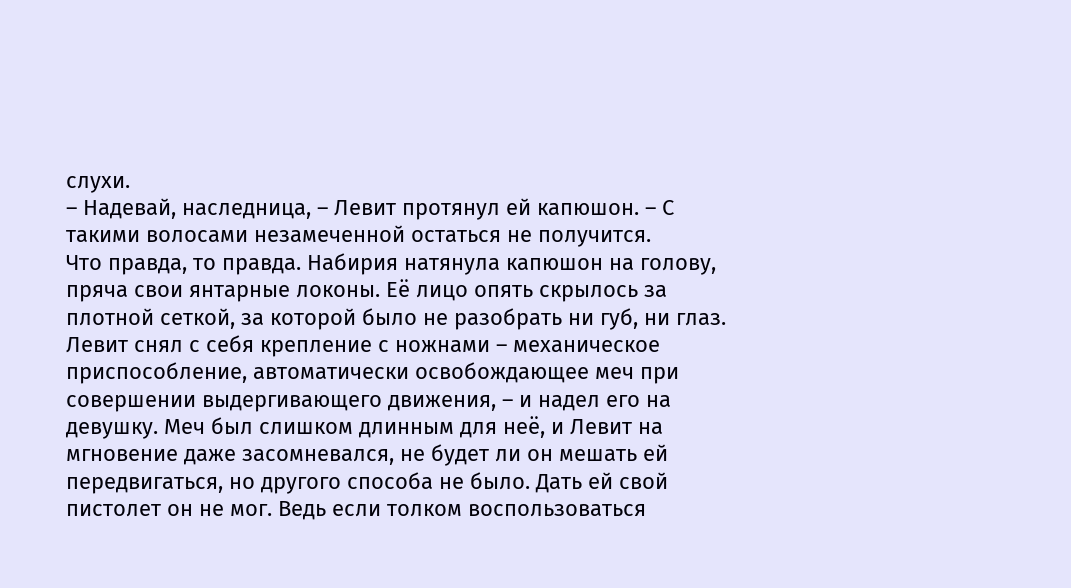слухи.
– Надевай, наследница, – Левит протянул ей капюшон. – С такими волосами незамеченной остаться не получится.
Что правда, то правда. Набирия натянула капюшон на голову, пряча свои янтарные локоны. Её лицо опять скрылось за плотной сеткой, за которой было не разобрать ни губ, ни глаз. Левит снял с себя крепление с ножнами – механическое приспособление, автоматически освобождающее меч при совершении выдергивающего движения, – и надел его на девушку. Меч был слишком длинным для неё, и Левит на мгновение даже засомневался, не будет ли он мешать ей передвигаться, но другого способа не было. Дать ей свой пистолет он не мог. Ведь если толком воспользоваться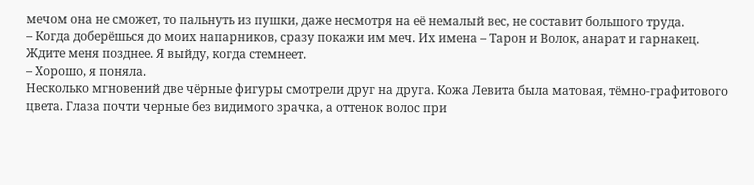мечом она не сможет, то пальнуть из пушки, даже несмотря на её немалый вес, не составит большого труда.
– Когда доберёшься до моих напарников, сразу покажи им меч. Их имена – Тарон и Волок, анарат и гарнакец. Ждите меня позднее. Я выйду, когда стемнеет.
– Хорошо, я поняла.
Несколько мгновений две чёрные фигуры смотрели друг на друга. Кожа Левита была матовая, тёмно-графитового цвета. Глаза почти черные без видимого зрачка, а оттенок волос при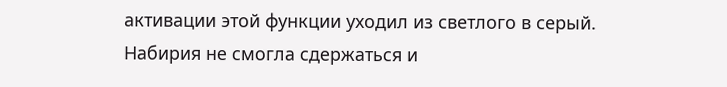активации этой функции уходил из светлого в серый. Набирия не смогла сдержаться и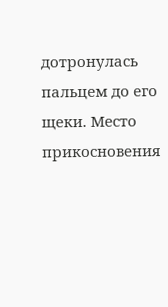дотронулась пальцем до его щеки. Место прикосновения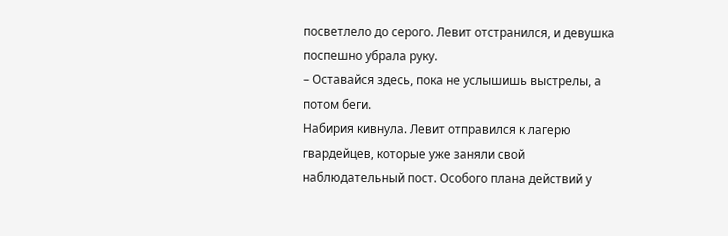посветлело до серого. Левит отстранился, и девушка поспешно убрала руку.
– Оставайся здесь, пока не услышишь выстрелы, а потом беги.
Набирия кивнула. Левит отправился к лагерю гвардейцев, которые уже заняли свой наблюдательный пост. Особого плана действий у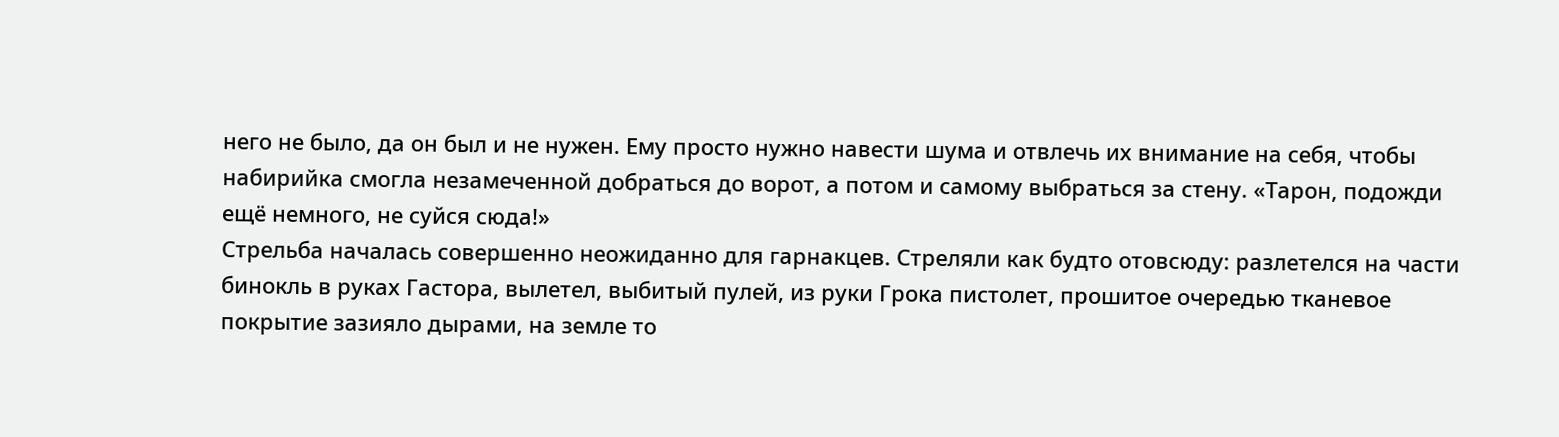него не было, да он был и не нужен. Ему просто нужно навести шума и отвлечь их внимание на себя, чтобы набирийка смогла незамеченной добраться до ворот, а потом и самому выбраться за стену. «Тарон, подожди ещё немного, не суйся сюда!»
Стрельба началась совершенно неожиданно для гарнакцев. Стреляли как будто отовсюду: разлетелся на части бинокль в руках Гастора, вылетел, выбитый пулей, из руки Грока пистолет, прошитое очередью тканевое покрытие зазияло дырами, на земле то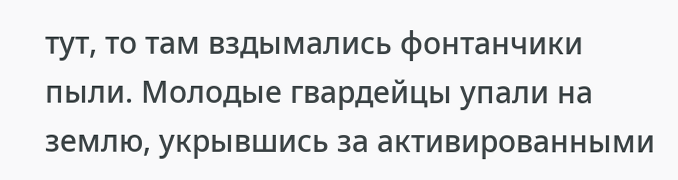тут, то там вздымались фонтанчики пыли. Молодые гвардейцы упали на землю, укрывшись за активированными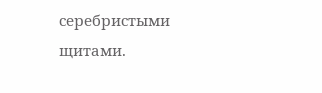серебристыми щитами.